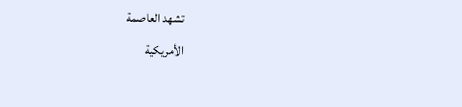تشهد العاصمة
الأمريكية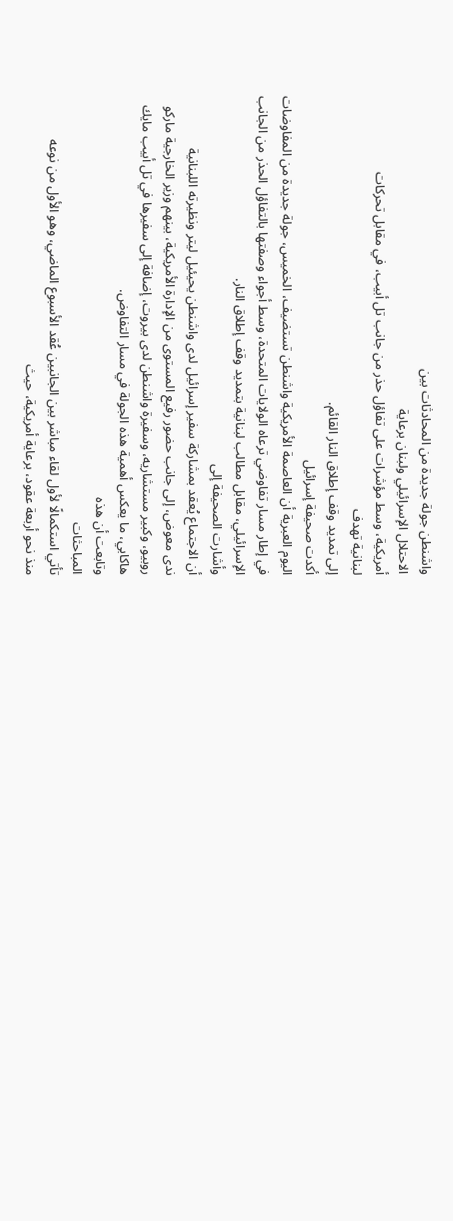واشنطن جولة جديدة من المحادثات بين
الاحتلال الإسرائيلي ولبنان برعاية
أمريكية، وسط مؤشرات على تفاؤل حذر من جانب تل أبيب، في مقابل تحركات
لبنانية تهدف
إلى تمديد وقف إطلاق النار القائم.
أكدت صحيفة إسرائيل
اليوم العبرية أن العاصمة الأمريكية واشنطن تستضيف، الخميس، جولة جديدة من المفاوضات
في إطار مسار تفاوضي ترعاه الولايات المتحدة، وسط أجواء وصفتها بالتفاؤل الحذر من الجانب
الإسرائيلي، مقابل مطالب لبنانية بتمديد وقف إطلاق النار.
وأشارت الصحيفة إلى
أن الاجتماع يُعقد بمشاركة سفير إسرائيل لدى واشنطن يحيئيل ليتر ونظيرته اللبنانية
ندى معوض، إلى جانب حضور رفيع المستوى من الإدارة الأمريكية، بينهم وزير الخارجية ماركو
روبيو، وكبير مستشاريه، وسفيرة واشنطن لدى بيروت، إضافة إلى سفيرها في تل أبيب مايك
هاكابي، ما يعكس أهمية هذه الجولة في مسار التفاوض.
وتابعت أن هذه
المباحثات
تأتي استكمالًا لأول لقاء مباشر بين الجانبين عُقد الأسبوع الماضي، وهو الأول من نوعه
منذ نحو أربعة عقود، برعاية أمريكية، حيث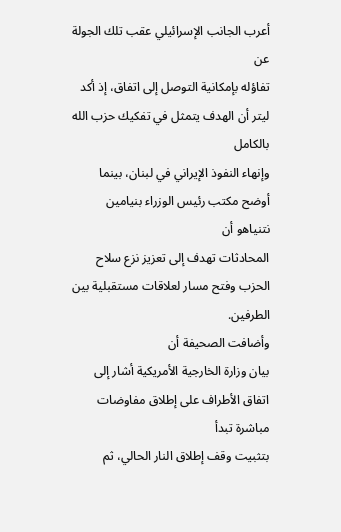أعرب الجانب الإسرائيلي عقب تلك الجولة عن
تفاؤله بإمكانية التوصل إلى اتفاق، إذ أكد ليتر أن الهدف يتمثل في تفكيك حزب الله بالكامل
وإنهاء النفوذ الإيراني في لبنان، بينما أوضح مكتب رئيس الوزراء بنيامين نتنياهو أن
المحادثات تهدف إلى تعزيز نزع سلاح الحزب وفتح مسار لعلاقات مستقبلية بين الطرفين.
وأضافت الصحيفة أن
بيان وزارة الخارجية الأمريكية أشار إلى اتفاق الأطراف على إطلاق مفاوضات مباشرة تبدأ
بتثبيت وقف إطلاق النار الحالي، ثم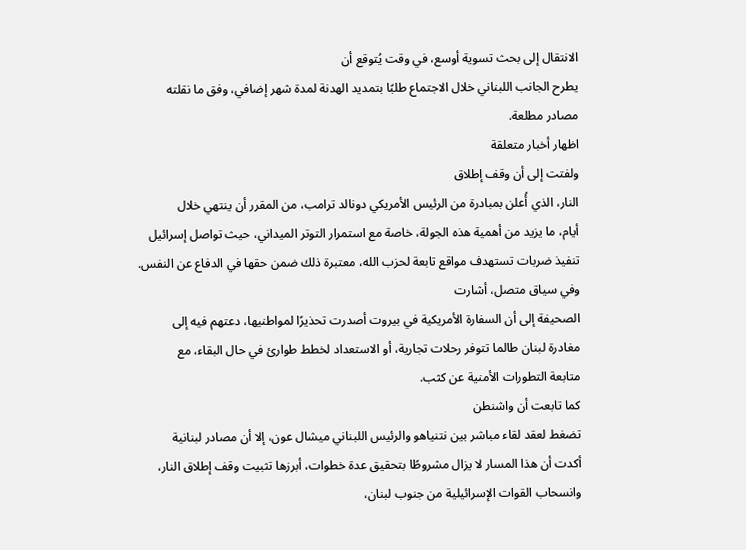الانتقال إلى بحث تسوية أوسع، في وقت يُتوقع أن
يطرح الجانب اللبناني خلال الاجتماع طلبًا بتمديد الهدنة لمدة شهر إضافي، وفق ما نقلته
مصادر مطلعة.
اظهار أخبار متعلقة
ولفتت إلى أن وقف إطلاق
النار، الذي أُعلن بمبادرة من الرئيس الأمريكي دونالد ترامب، من المقرر أن ينتهي خلال
أيام، ما يزيد من أهمية هذه الجولة، خاصة مع استمرار التوتر الميداني، حيث تواصل إسرائيل
تنفيذ ضربات تستهدف مواقع تابعة لحزب الله، معتبرة ذلك ضمن حقها في الدفاع عن النفس.
وفي سياق متصل، أشارت
الصحيفة إلى أن السفارة الأمريكية في بيروت أصدرت تحذيرًا لمواطنيها، دعتهم فيه إلى
مغادرة لبنان طالما تتوفر رحلات تجارية، أو الاستعداد لخطط طوارئ في حال البقاء، مع
متابعة التطورات الأمنية عن كثب.
كما تابعت أن واشنطن
تضغط لعقد لقاء مباشر بين نتنياهو والرئيس اللبناني ميشال عون، إلا أن مصادر لبنانية
أكدت أن هذا المسار لا يزال مشروطًا بتحقيق عدة خطوات، أبرزها تثبيت وقف إطلاق النار،
وانسحاب القوات الإسرائيلية من جنوب لبنان،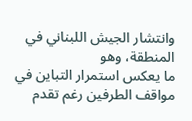وانتشار الجيش اللبناني في المنطقة، وهو
ما يعكس استمرار التباين في مواقف الطرفين رغم تقدم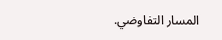المسار التفاوضي.